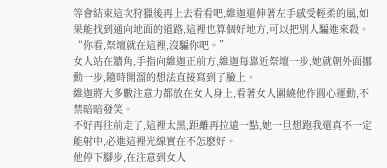等會結束這次狩獵後再上去看看吧,維迦還伸著左手感受輕柔的風,如果能找到通向地面的道路,這裡也算個好地方,可以把別人騙進來殺。
“你看,祭壇就在這裡,沒騙你吧。”
女人站在牆角,手指向維迦正前方,維迦每靠近祭壇一步,她就朝外面挪動一步,隨時開溜的想法直接寫到了臉上。
維迦將大多數注意力都放在女人身上,看著女人圍繞他作圓心運動,不禁暗暗發笑。
不好再往前走了,這裡太黑,距離再拉遠一點,她一旦想跑我還真不一定能射中,必進這裡光線實在不怎麽好。
他停下腳步,在注意到女人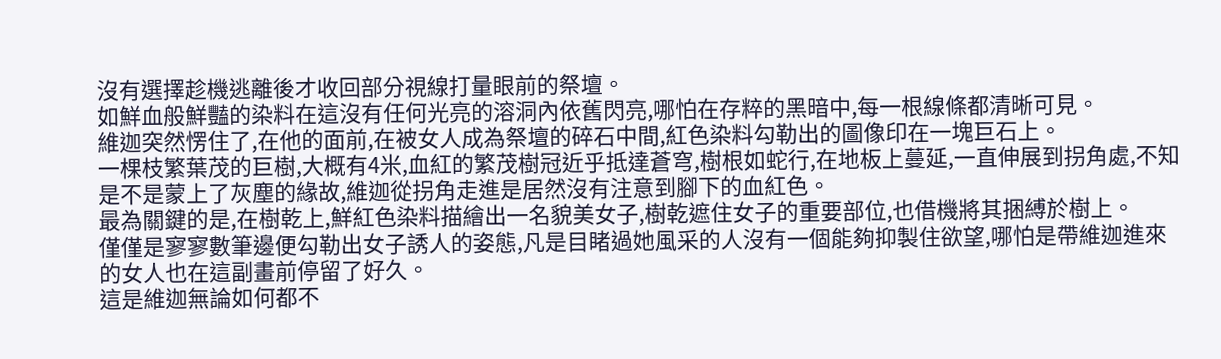沒有選擇趁機逃離後才收回部分視線打量眼前的祭壇。
如鮮血般鮮豔的染料在這沒有任何光亮的溶洞內依舊閃亮,哪怕在存粹的黑暗中,每一根線條都清晰可見。
維迦突然愣住了,在他的面前,在被女人成為祭壇的碎石中間,紅色染料勾勒出的圖像印在一塊巨石上。
一棵枝繁葉茂的巨樹,大概有4米,血紅的繁茂樹冠近乎抵達蒼穹,樹根如蛇行,在地板上蔓延,一直伸展到拐角處,不知是不是蒙上了灰塵的緣故,維迦從拐角走進是居然沒有注意到腳下的血紅色。
最為關鍵的是,在樹乾上,鮮紅色染料描繪出一名貌美女子,樹乾遮住女子的重要部位,也借機將其捆縛於樹上。
僅僅是寥寥數筆邊便勾勒出女子誘人的姿態,凡是目睹過她風采的人沒有一個能夠抑製住欲望,哪怕是帶維迦進來的女人也在這副畫前停留了好久。
這是維迦無論如何都不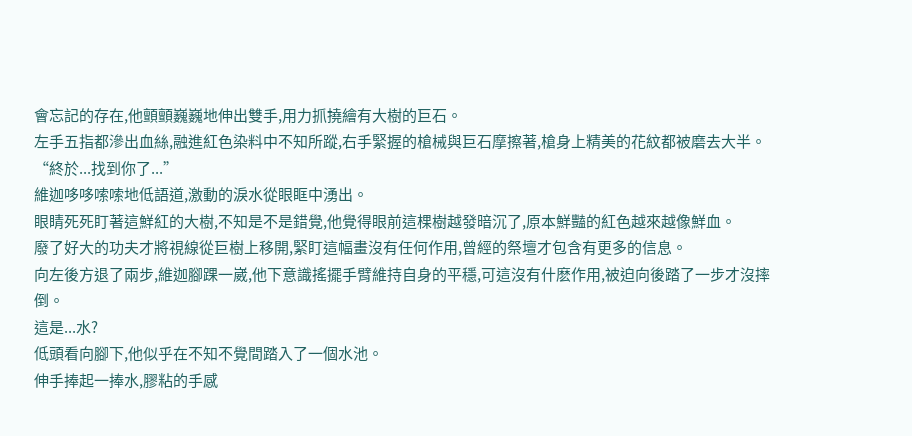會忘記的存在,他顫顫巍巍地伸出雙手,用力抓撓繪有大樹的巨石。
左手五指都滲出血絲,融進紅色染料中不知所蹤,右手緊握的槍械與巨石摩擦著,槍身上精美的花紋都被磨去大半。
“終於...找到你了...”
維迦哆哆嗦嗦地低語道,激動的淚水從眼眶中湧出。
眼睛死死盯著這鮮紅的大樹,不知是不是錯覺,他覺得眼前這棵樹越發暗沉了,原本鮮豔的紅色越來越像鮮血。
廢了好大的功夫才將視線從巨樹上移開,緊盯這幅畫沒有任何作用,曾經的祭壇才包含有更多的信息。
向左後方退了兩步,維迦腳踝一崴,他下意識搖擺手臂維持自身的平穩,可這沒有什麽作用,被迫向後踏了一步才沒摔倒。
這是...水?
低頭看向腳下,他似乎在不知不覺間踏入了一個水池。
伸手捧起一捧水,膠粘的手感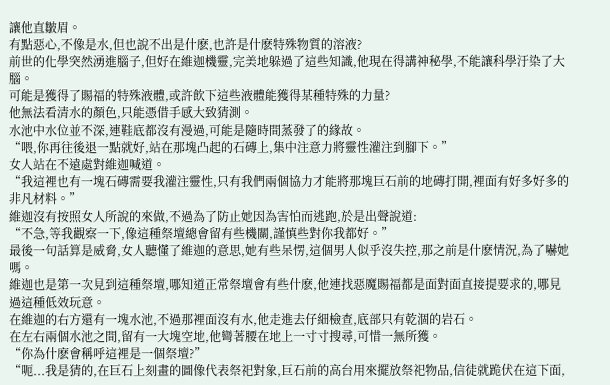讓他直皺眉。
有點惡心,不像是水,但也說不出是什麽,也許是什麽特殊物質的溶液?
前世的化學突然湧進腦子,但好在維迦機靈,完美地躲過了這些知識,他現在得講神秘學,不能讓科學汙染了大腦。
可能是獲得了賜福的特殊液體,或許飲下這些液體能獲得某種特殊的力量?
他無法看清水的顏色,只能憑借手感大致猜測。
水池中水位並不深,連鞋底都沒有漫過,可能是隨時間蒸發了的緣故。
“喂,你再往後退一點就好,站在那塊凸起的石磚上,集中注意力將靈性灌注到腳下。”
女人站在不遠處對維迦喊道。
“我這裡也有一塊石磚需要我灌注靈性,只有我們兩個協力才能將那塊巨石前的地磚打開,裡面有好多好多的非凡材料。”
維迦沒有按照女人所說的來做,不過為了防止她因為害怕而逃跑,於是出聲說道:
“不急,等我觀察一下,像這種祭壇總會留有些機關,謹慎些對你我都好。”
最後一句話算是威脅,女人聽懂了維迦的意思,她有些呆愣,這個男人似乎沒失控,那之前是什麽情況,為了嚇她嗎。
維迦也是第一次見到這種祭壇,哪知道正常祭壇會有些什麽,他連找惡魔賜福都是面對面直接提要求的,哪見過這種低效玩意。
在維迦的右方還有一塊水池,不過那裡面沒有水,他走進去仔細檢查,底部只有乾涸的岩石。
在左右兩個水池之間,留有一大塊空地,他彎著腰在地上一寸寸搜尋,可惜一無所獲。
“你為什麽會稱呼這裡是一個祭壇?”
“呃...我是猜的,在巨石上刻畫的圖像代表祭祀對象,巨石前的高台用來擺放祭祀物品,信徒就跪伏在這下面,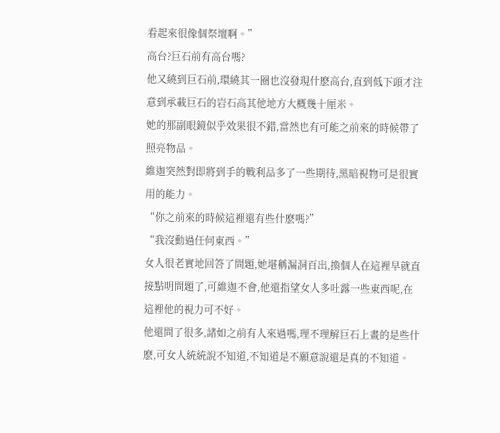看起來很像個祭壇啊。”
高台?巨石前有高台嗎?
他又繞到巨石前,環繞其一圈也沒發現什麽高台,直到低下頭才注意到承載巨石的岩石高其他地方大概幾十厘米。
她的那副眼鏡似乎效果很不錯,當然也有可能之前來的時候帶了照亮物品。
維迦突然對即將到手的戰利品多了一些期待,黑暗視物可是很實用的能力。
“你之前來的時候這裡還有些什麽嗎?”
“我沒動過任何東西。”
女人很老實地回答了問題,她堪稱漏洞百出,換個人在這裡早就直接點明問題了,可維迦不會,他還指望女人多吐露一些東西呢,在這裡他的視力可不好。
他還問了很多,諸如之前有人來過嗎,理不理解巨石上畫的是些什麽,可女人統統說不知道,不知道是不願意說還是真的不知道。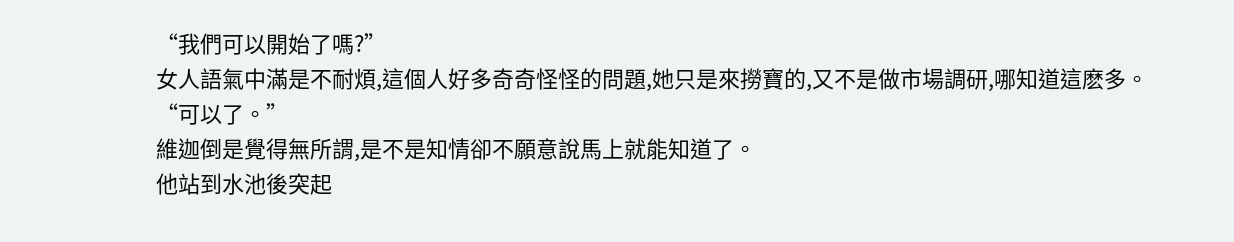“我們可以開始了嗎?”
女人語氣中滿是不耐煩,這個人好多奇奇怪怪的問題,她只是來撈寶的,又不是做市場調研,哪知道這麽多。
“可以了。”
維迦倒是覺得無所謂,是不是知情卻不願意說馬上就能知道了。
他站到水池後突起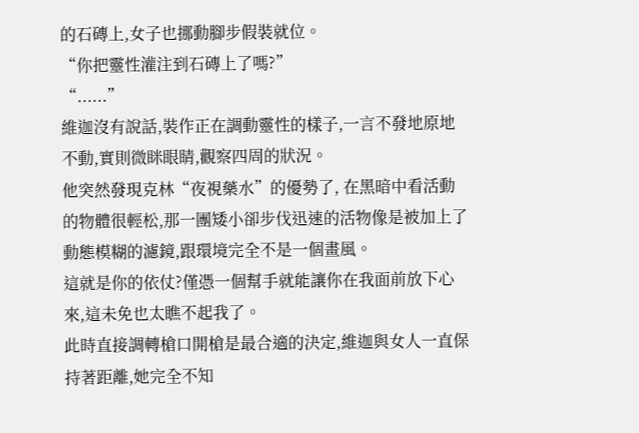的石磚上,女子也挪動腳步假裝就位。
“你把靈性灌注到石磚上了嗎?”
“......”
維迦沒有說話,裝作正在調動靈性的樣子,一言不發地原地不動,實則微眯眼睛,觀察四周的狀況。
他突然發現克林“夜視藥水”的優勢了, 在黑暗中看活動的物體很輕松,那一團矮小卻步伐迅速的活物像是被加上了動態模糊的濾鏡,跟環境完全不是一個畫風。
這就是你的依仗?僅憑一個幫手就能讓你在我面前放下心來,這未免也太瞧不起我了。
此時直接調轉槍口開槍是最合適的決定,維迦與女人一直保持著距離,她完全不知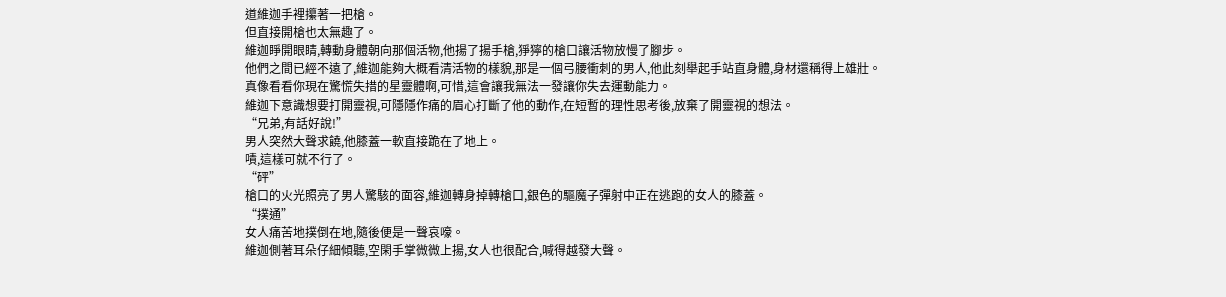道維迦手裡攥著一把槍。
但直接開槍也太無趣了。
維迦睜開眼睛,轉動身體朝向那個活物,他揚了揚手槍,猙獰的槍口讓活物放慢了腳步。
他們之間已經不遠了,維迦能夠大概看清活物的樣貌,那是一個弓腰衝刺的男人,他此刻舉起手站直身體,身材還稱得上雄壯。
真像看看你現在驚慌失措的星靈體啊,可惜,這會讓我無法一發讓你失去運動能力。
維迦下意識想要打開靈視,可隱隱作痛的眉心打斷了他的動作,在短暫的理性思考後,放棄了開靈視的想法。
“兄弟,有話好說!”
男人突然大聲求饒,他膝蓋一軟直接跪在了地上。
嘖,這樣可就不行了。
“砰”
槍口的火光照亮了男人驚駭的面容,維迦轉身掉轉槍口,銀色的驅魔子彈射中正在逃跑的女人的膝蓋。
“撲通”
女人痛苦地撲倒在地,隨後便是一聲哀嚎。
維迦側著耳朵仔細傾聽,空閑手掌微微上揚,女人也很配合,喊得越發大聲。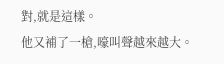對,就是這樣。
他又補了一槍,嚎叫聲越來越大。